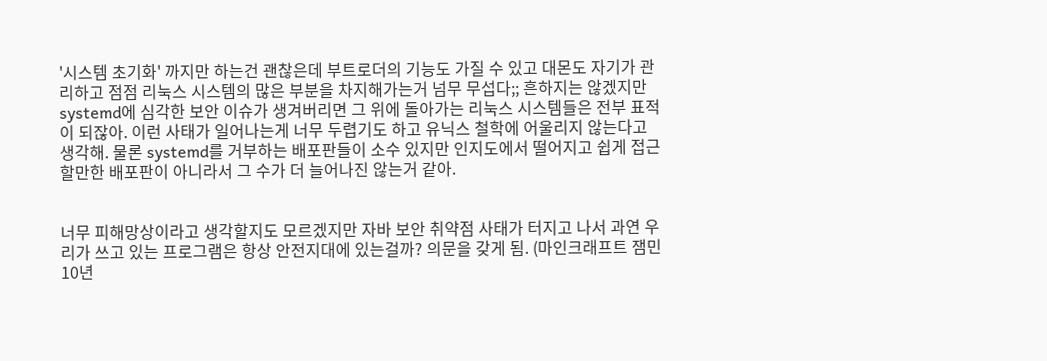'시스템 초기화' 까지만 하는건 괜찮은데 부트로더의 기능도 가질 수 있고 대몬도 자기가 관리하고 점점 리눅스 시스템의 많은 부분을 차지해가는거 넘무 무섭다;; 흔하지는 않겠지만 systemd에 심각한 보안 이슈가 생겨버리면 그 위에 돌아가는 리눅스 시스템들은 전부 표적이 되잖아. 이런 사태가 일어나는게 너무 두렵기도 하고 유닉스 철학에 어울리지 않는다고 생각해. 물론 systemd를 거부하는 배포판들이 소수 있지만 인지도에서 떨어지고 쉽게 접근할만한 배포판이 아니라서 그 수가 더 늘어나진 않는거 같아.


너무 피해망상이라고 생각할지도 모르겠지만 자바 보안 취약점 사태가 터지고 나서 과연 우리가 쓰고 있는 프로그램은 항상 안전지대에 있는걸까? 의문을 갖게 됨. (마인크래프트 잼민 10년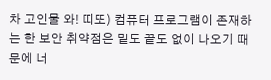차 고인물 와! 띠또) 컴퓨터 프로그램이 존재하는 한 보안 취약점은 밑도 끝도 없이 나오기 때문에 너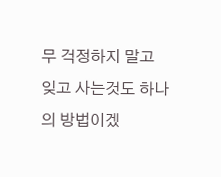무 걱정하지 말고 잊고 사는것도 하나의 방법이겠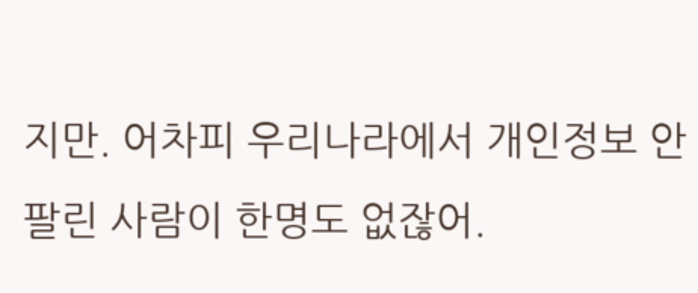지만. 어차피 우리나라에서 개인정보 안팔린 사람이 한명도 없잖어.